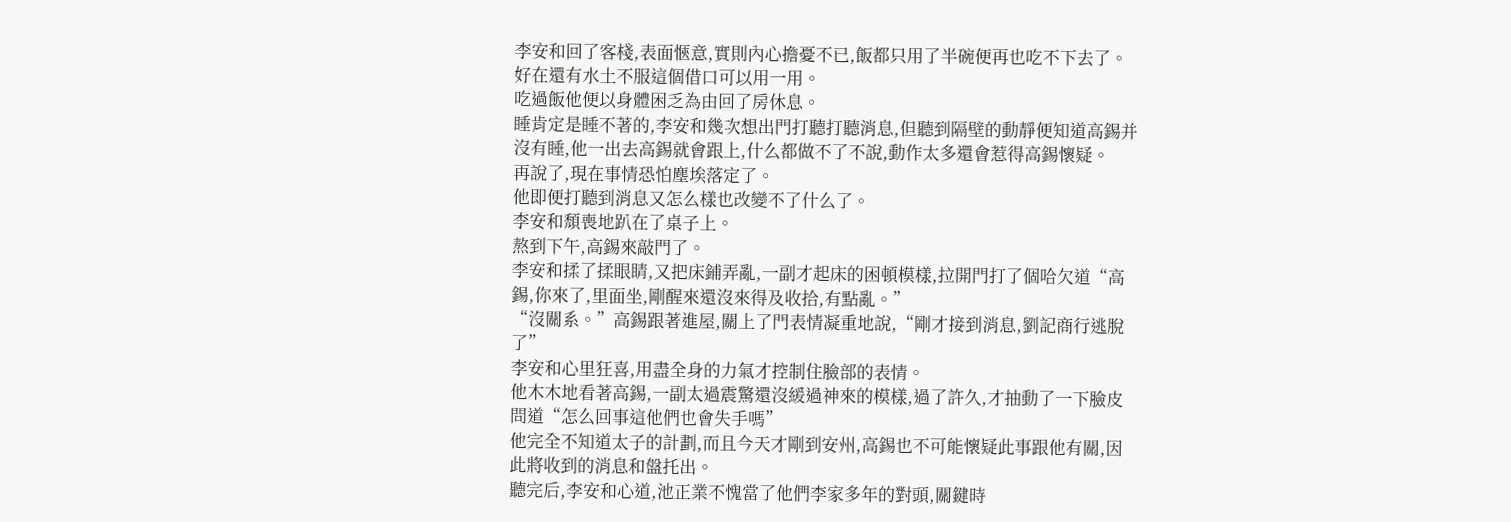李安和回了客棧,表面愜意,實則內心擔憂不已,飯都只用了半碗便再也吃不下去了。好在還有水土不服這個借口可以用一用。
吃過飯他便以身體困乏為由回了房休息。
睡肯定是睡不著的,李安和幾次想出門打聽打聽消息,但聽到隔壁的動靜便知道高錫并沒有睡,他一出去高錫就會跟上,什么都做不了不說,動作太多還會惹得高錫懷疑。
再說了,現在事情恐怕塵埃落定了。
他即便打聽到消息又怎么樣也改變不了什么了。
李安和頹喪地趴在了桌子上。
熬到下午,高錫來敲門了。
李安和揉了揉眼睛,又把床鋪弄亂,一副才起床的困頓模樣,拉開門打了個哈欠道“高錫,你來了,里面坐,剛醒來還沒來得及收拾,有點亂。”
“沒關系。”高錫跟著進屋,關上了門表情凝重地說,“剛才接到消息,劉記商行逃脫了”
李安和心里狂喜,用盡全身的力氣才控制住臉部的表情。
他木木地看著高錫,一副太過震驚還沒緩過神來的模樣,過了許久,才抽動了一下臉皮問道“怎么回事這他們也會失手嗎”
他完全不知道太子的計劃,而且今天才剛到安州,高錫也不可能懷疑此事跟他有關,因此將收到的消息和盤托出。
聽完后,李安和心道,池正業不愧當了他們李家多年的對頭,關鍵時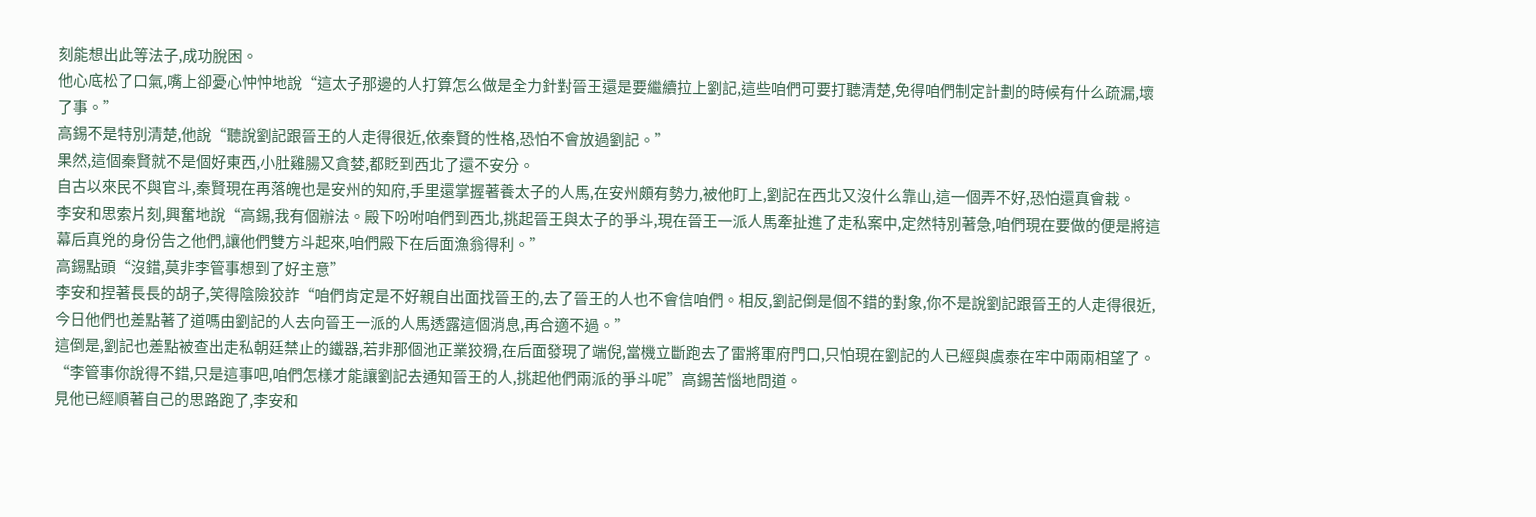刻能想出此等法子,成功脫困。
他心底松了口氣,嘴上卻憂心忡忡地說“這太子那邊的人打算怎么做是全力針對晉王還是要繼續拉上劉記,這些咱們可要打聽清楚,免得咱們制定計劃的時候有什么疏漏,壞了事。”
高錫不是特別清楚,他說“聽說劉記跟晉王的人走得很近,依秦賢的性格,恐怕不會放過劉記。”
果然,這個秦賢就不是個好東西,小肚雞腸又貪婪,都貶到西北了還不安分。
自古以來民不與官斗,秦賢現在再落魄也是安州的知府,手里還掌握著養太子的人馬,在安州頗有勢力,被他盯上,劉記在西北又沒什么靠山,這一個弄不好,恐怕還真會栽。
李安和思索片刻,興奮地說“高錫,我有個辦法。殿下吩咐咱們到西北,挑起晉王與太子的爭斗,現在晉王一派人馬牽扯進了走私案中,定然特別著急,咱們現在要做的便是將這幕后真兇的身份告之他們,讓他們雙方斗起來,咱們殿下在后面漁翁得利。”
高錫點頭“沒錯,莫非李管事想到了好主意”
李安和捏著長長的胡子,笑得陰險狡詐“咱們肯定是不好親自出面找晉王的,去了晉王的人也不會信咱們。相反,劉記倒是個不錯的對象,你不是說劉記跟晉王的人走得很近,今日他們也差點著了道嗎由劉記的人去向晉王一派的人馬透露這個消息,再合適不過。”
這倒是,劉記也差點被查出走私朝廷禁止的鐵器,若非那個池正業狡猾,在后面發現了端倪,當機立斷跑去了雷將軍府門口,只怕現在劉記的人已經與虞泰在牢中兩兩相望了。
“李管事你說得不錯,只是這事吧,咱們怎樣才能讓劉記去通知晉王的人,挑起他們兩派的爭斗呢”高錫苦惱地問道。
見他已經順著自己的思路跑了,李安和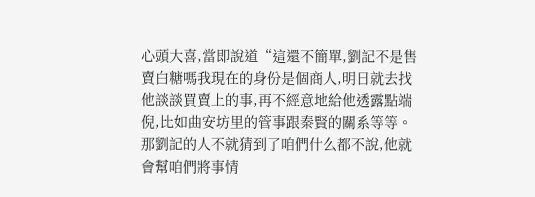心頭大喜,當即說道“這還不簡單,劉記不是售賣白糖嗎我現在的身份是個商人,明日就去找他談談買賣上的事,再不經意地給他透露點端倪,比如曲安坊里的管事跟秦賢的關系等等。那劉記的人不就猜到了咱們什么都不說,他就會幫咱們將事情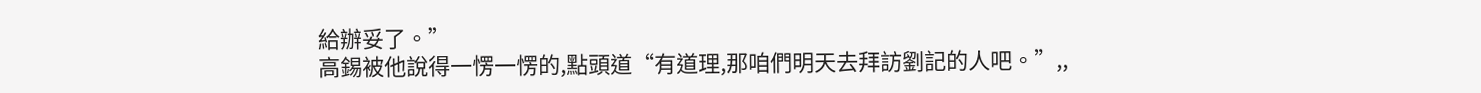給辦妥了。”
高錫被他說得一愣一愣的,點頭道“有道理,那咱們明天去拜訪劉記的人吧。”,,